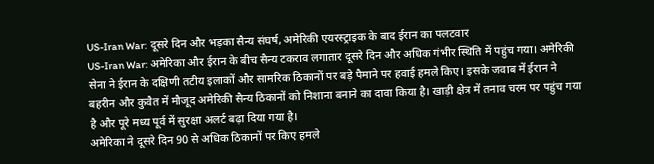US-Iran War: दूसरे दिन और भड़का सैन्य संघर्ष, अमेरिकी एयरस्ट्राइक के बाद ईरान का पलटवार
US-Iran War: अमेरिका और ईरान के बीच सैन्य टकराव लगातार दूसरे दिन और अधिक गंभीर स्थिति में पहुंच गया। अमेरिकी सेना ने ईरान के दक्षिणी तटीय इलाकों और सामरिक ठिकानों पर बड़े पैमाने पर हवाई हमले किए। इसके जवाब में ईरान ने बहरीन और कुवैत में मौजूद अमेरिकी सैन्य ठिकानों को निशाना बनाने का दावा किया है। खाड़ी क्षेत्र में तनाव चरम पर पहुंच गया है और पूरे मध्य पूर्व में सुरक्षा अलर्ट बढ़ा दिया गया है।
अमेरिका ने दूसरे दिन 90 से अधिक ठिकानों पर किए हमले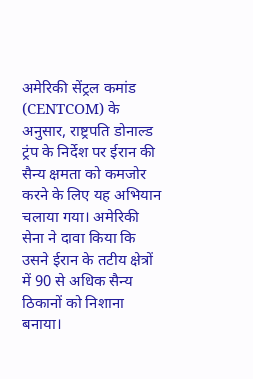अमेरिकी सेंट्रल कमांड (CENTCOM) के अनुसार, राष्ट्रपति डोनाल्ड ट्रंप के निर्देश पर ईरान की सैन्य क्षमता को कमजोर करने के लिए यह अभियान चलाया गया। अमेरिकी सेना ने दावा किया कि उसने ईरान के तटीय क्षेत्रों में 90 से अधिक सैन्य ठिकानों को निशाना बनाया।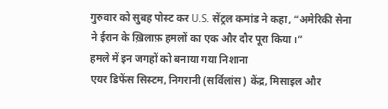गुरुवार को सुबह पोस्ट कर U.S. सेंट्रल कमांड ने कहा, “अमेरिकी सेना ने ईरान के ख़िलाफ़ हमलों का एक और दौर पूरा किया।”
हमले में इन जगहों को बनाया गया निशाना
एयर डिफेंस सिस्टम, निगरानी (सर्विलांस) केंद्र, मिसाइल और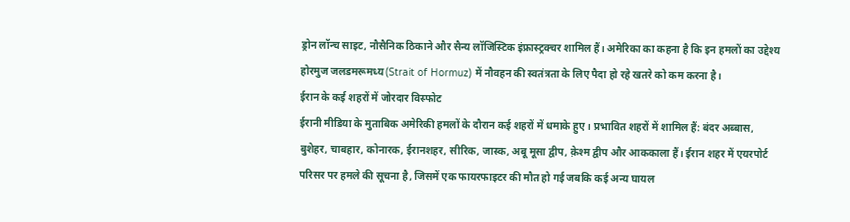ड्रोन लॉन्च साइट, नौसैनिक ठिकाने और सैन्य लॉजिस्टिक इंफ्रास्ट्रक्चर शामिल हैं। अमेरिका का कहना है कि इन हमलों का उद्देश्य होरमुज जलडमरूमध्य (Strait of Hormuz) में नौवहन की स्वतंत्रता के लिए पैदा हो रहे खतरे को कम करना है।
ईरान के कई शहरों में जोरदार विस्फोट
ईरानी मीडिया के मुताबिक अमेरिकी हमलों के दौरान कई शहरों में धमाके हुए। प्रभावित शहरों में शामिल हैं: बंदर अब्बास, बुशेहर, चाबहार, कोनारक, ईरानशहर, सीरिक, जास्क, अबू मूसा द्वीप, क़ेश्म द्वीप और आककाला हैं। ईरान शहर में एयरपोर्ट परिसर पर हमले की सूचना है, जिसमें एक फायरफाइटर की मौत हो गई जबकि कई अन्य घायल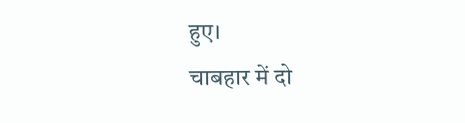हुए।
चाबहार में दो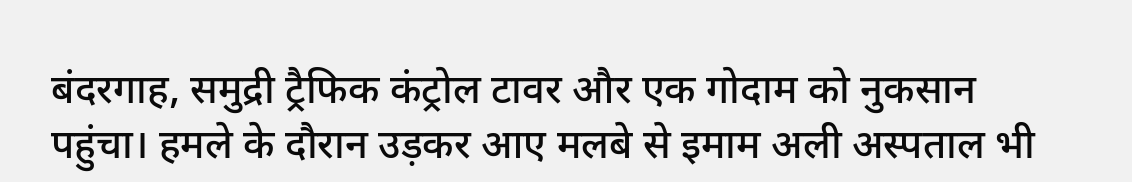बंदरगाह, समुद्री ट्रैफिक कंट्रोल टावर और एक गोदाम को नुकसान पहुंचा। हमले के दौरान उड़कर आए मलबे से इमाम अली अस्पताल भी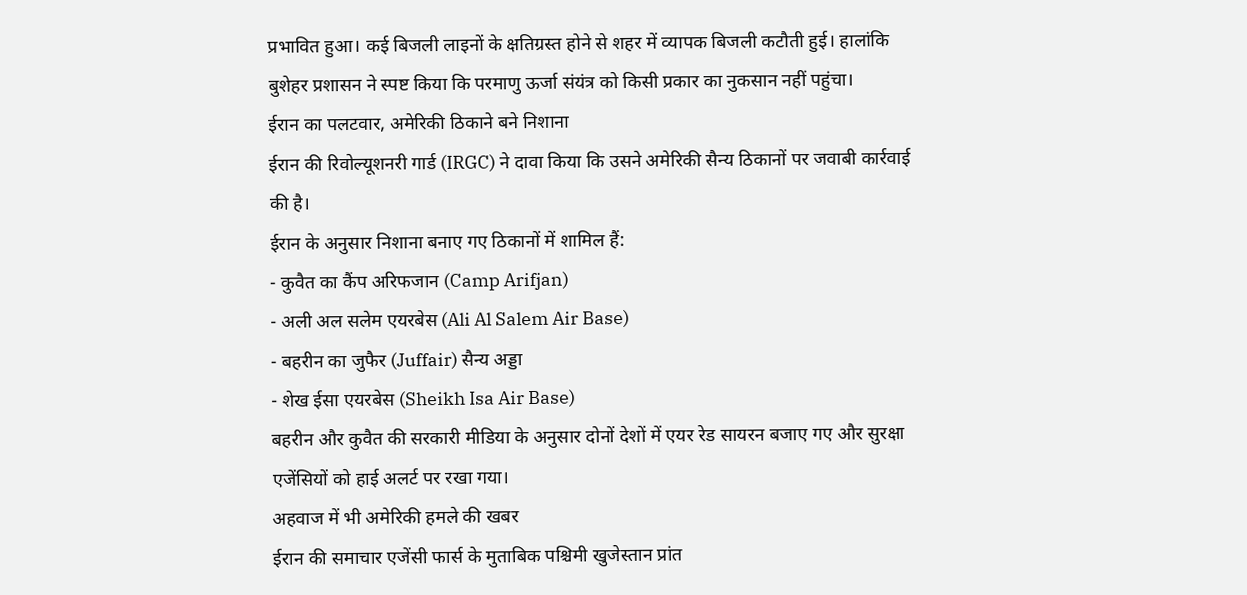प्रभावित हुआ। कई बिजली लाइनों के क्षतिग्रस्त होने से शहर में व्यापक बिजली कटौती हुई। हालांकि बुशेहर प्रशासन ने स्पष्ट किया कि परमाणु ऊर्जा संयंत्र को किसी प्रकार का नुकसान नहीं पहुंचा।
ईरान का पलटवार, अमेरिकी ठिकाने बने निशाना
ईरान की रिवोल्यूशनरी गार्ड (IRGC) ने दावा किया कि उसने अमेरिकी सैन्य ठिकानों पर जवाबी कार्रवाई की है।
ईरान के अनुसार निशाना बनाए गए ठिकानों में शामिल हैं:
- कुवैत का कैंप अरिफजान (Camp Arifjan)
- अली अल सलेम एयरबेस (Ali Al Salem Air Base)
- बहरीन का जुफैर (Juffair) सैन्य अड्डा
- शेख ईसा एयरबेस (Sheikh Isa Air Base)
बहरीन और कुवैत की सरकारी मीडिया के अनुसार दोनों देशों में एयर रेड सायरन बजाए गए और सुरक्षा एजेंसियों को हाई अलर्ट पर रखा गया।
अहवाज में भी अमेरिकी हमले की खबर
ईरान की समाचार एजेंसी फार्स के मुताबिक पश्चिमी खुजेस्तान प्रांत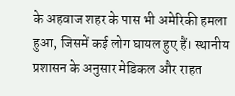के अहवाज शहर के पास भी अमेरिकी हमला हुआ, जिसमें कई लोग घायल हुए हैं। स्थानीय प्रशासन के अनुसार मेडिकल और राहत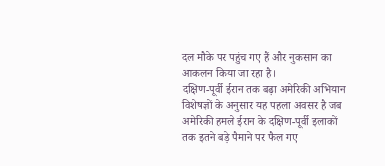दल मौके पर पहुंच गए हैं और नुकसान का आकलन किया जा रहा है।
दक्षिण-पूर्वी ईरान तक बढ़ा अमेरिकी अभियान
विशेषज्ञों के अनुसार यह पहला अवसर है जब अमेरिकी हमले ईरान के दक्षिण-पूर्वी इलाकों तक इतने बड़े पैमाने पर फैल गए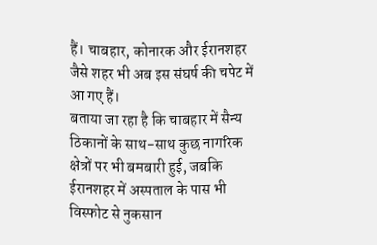हैं। चाबहार, कोनारक और ईरानशहर जैसे शहर भी अब इस संघर्ष की चपेट में आ गए हैं।
बताया जा रहा है कि चाबहार में सैन्य ठिकानों के साथ-साथ कुछ नागरिक क्षेत्रों पर भी बमबारी हुई, जबकि ईरानशहर में अस्पताल के पास भी विस्फोट से नुकसान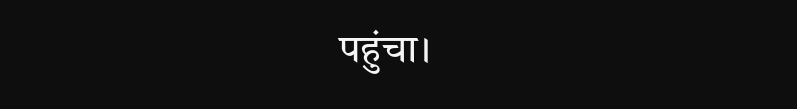पहुंचा।